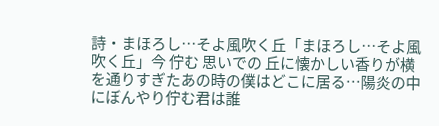詩・まほろし…そよ風吹く丘「まほろし…そよ風吹く丘」今 佇む 思いでの 丘に懐かしい香りが横を通りすぎたあの時の僕はどこに居る…陽炎の中にぼんやり佇む君は誰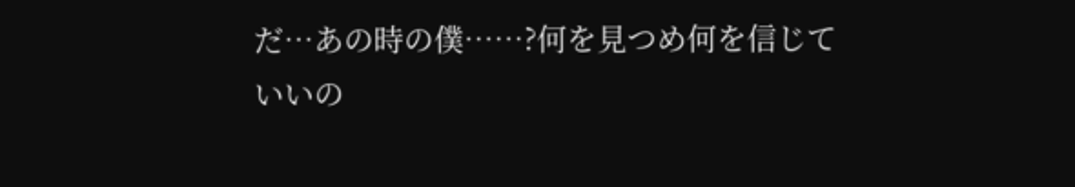だ…あの時の僕……?何を見つめ何を信じていいの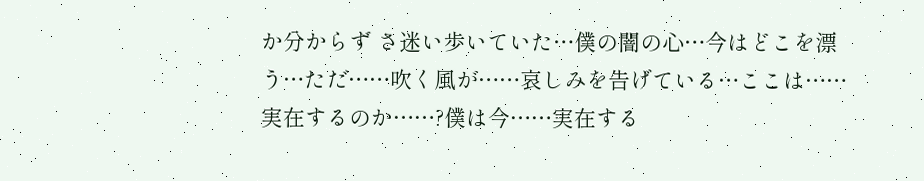か分からず さ迷い歩いていた…僕の闇の心…今はどこを漂う…ただ……吹く風が……哀しみを告げている…ここは……実在するのか……?僕は今……実在する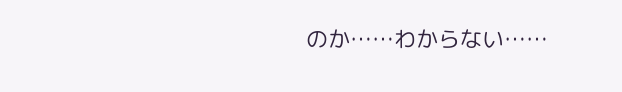のか……わからない……